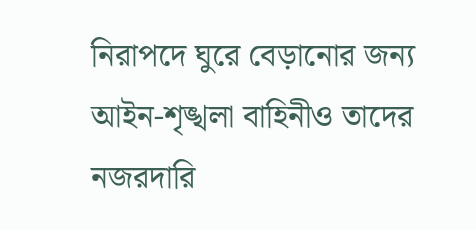নিরাপদে ঘুরে বেড়ানোর জন্য আইন-শৃঙ্খলা বাহিনীও তাদের নজরদারি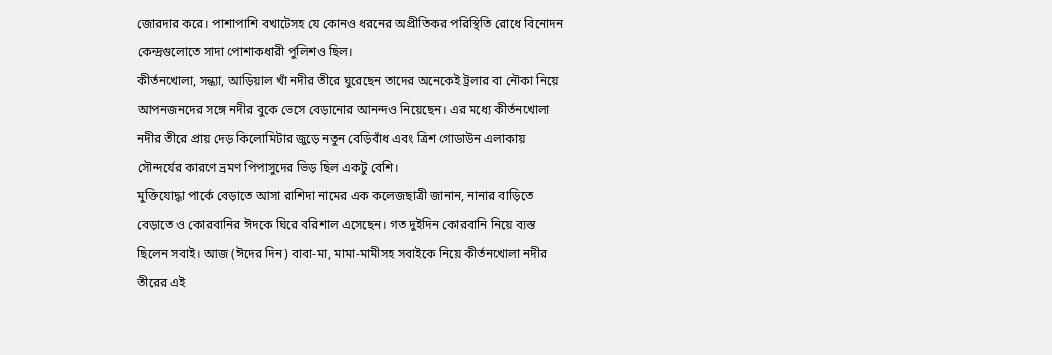জোরদার করে। পাশাপাশি বখাটেসহ যে কোনও ধরনের অপ্রীতিকর পরিস্থিতি রোধে বিনোদন কেন্দ্রগুলোতে সাদা পোশাকধারী পুলিশও ছিল।
কীর্তনখোলা, সন্ধ্যা, আড়িয়াল খাঁ নদীর তীরে ঘুরেছেন তাদের অনেকেই ট্রলার বা নৌকা নিয়ে আপনজনদের সঙ্গে নদীর বুকে ভেসে বেড়ানোর আনন্দও নিয়েছেন। এর মধ্যে কীর্তনখোলা নদীর তীরে প্রায় দেড় কিলোমিটার জুড়ে নতুন বেড়িবাঁধ এবং ত্রিশ গোডাউন এলাকায় সৌন্দর্যের কারণে ভ্রমণ পিপাসুদের ভিড় ছিল একটু বেশি।
মুক্তিযোদ্ধা পার্কে বেড়াতে আসা রাশিদা নামের এক কলেজছাত্রী জানান, নানার বাড়িতে বেড়াতে ও কোরবানির ঈদকে ঘিরে বরিশাল এসেছেন। গত দুইদিন কোরবানি নিয়ে ব্যস্ত ছিলেন সবাই। আজ (ঈদের দিন) বাবা-মা, মামা-মামীসহ সবাইকে নিয়ে কীর্তনখোলা নদীর তীরের এই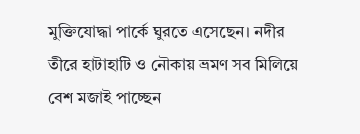মুক্তিযোদ্ধা পার্কে ঘুরতে এসেছেন। নদীর তীরে হাটাহাটি ও নৌকায় ভ্রমণ সব মিলিয়ে বেশ মজাই পাচ্ছেন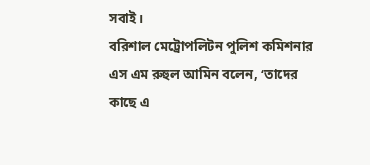সবাই।
বরিশাল মেট্রোপলিটন পুলিশ কমিশনার এস এম রুহুল আমিন বলেন, ‘তাদের কাছে এ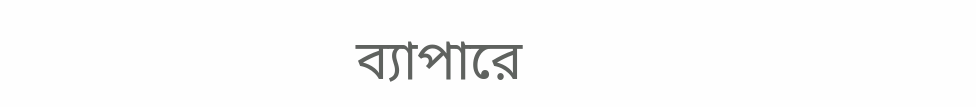ব্যাপারে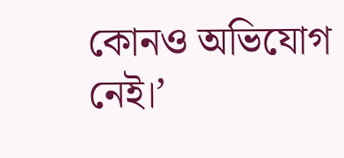কোনও অভিযোগ নেই।’